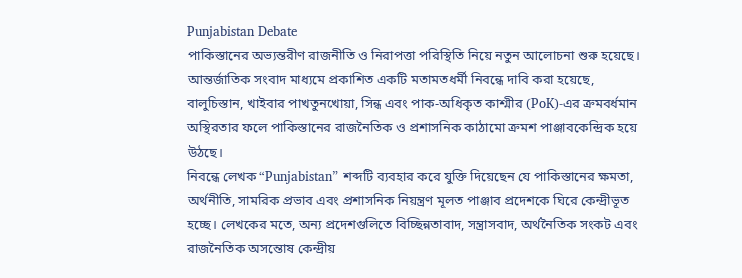Punjabistan Debate
পাকিস্তানের অভ্যন্তরীণ রাজনীতি ও নিরাপত্তা পরিস্থিতি নিয়ে নতুন আলোচনা শুরু হয়েছে। আন্তর্জাতিক সংবাদ মাধ্যমে প্রকাশিত একটি মতামতধর্মী নিবন্ধে দাবি করা হয়েছে, বালুচিস্তান, খাইবার পাখতুনখোয়া, সিন্ধ এবং পাক-অধিকৃত কাশ্মীর (PoK)-এর ক্রমবর্ধমান অস্থিরতার ফলে পাকিস্তানের রাজনৈতিক ও প্রশাসনিক কাঠামো ক্রমশ পাঞ্জাবকেন্দ্রিক হয়ে উঠছে।
নিবন্ধে লেখক “Punjabistan” শব্দটি ব্যবহার করে যুক্তি দিয়েছেন যে পাকিস্তানের ক্ষমতা, অর্থনীতি, সামরিক প্রভাব এবং প্রশাসনিক নিয়ন্ত্রণ মূলত পাঞ্জাব প্রদেশকে ঘিরে কেন্দ্রীভূত হচ্ছে। লেখকের মতে, অন্য প্রদেশগুলিতে বিচ্ছিন্নতাবাদ, সন্ত্রাসবাদ, অর্থনৈতিক সংকট এবং রাজনৈতিক অসন্তোষ কেন্দ্রীয়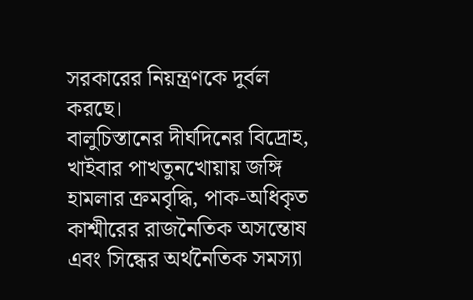সরকারের নিয়ন্ত্রণকে দুর্বল করছে।
বালুচিস্তানের দীর্ঘদিনের বিদ্রোহ, খাইবার পাখতুনখোয়ায় জঙ্গি হামলার ক্রমবৃদ্ধি, পাক-অধিকৃত কাশ্মীরের রাজনৈতিক অসন্তোষ এবং সিন্ধের অর্থনৈতিক সমস্যা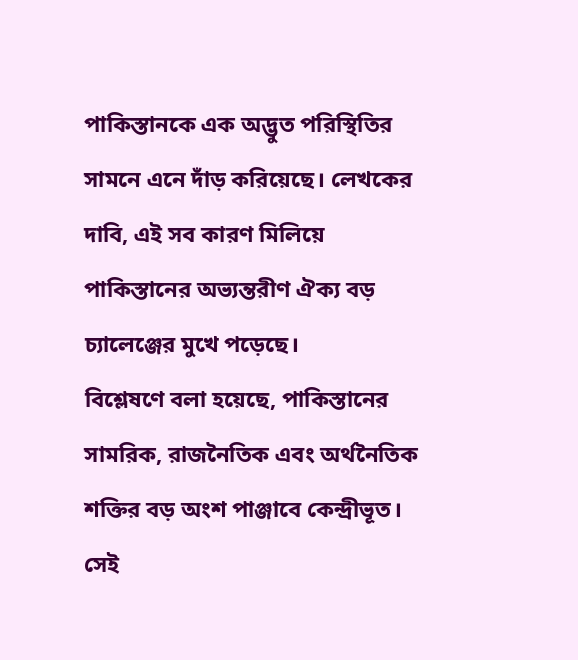পাকিস্তানকে এক অদ্ভুত পরিস্থিতির সামনে এনে দাঁড় করিয়েছে। লেখকের দাবি, এই সব কারণ মিলিয়ে পাকিস্তানের অভ্যন্তরীণ ঐক্য বড় চ্যালেঞ্জের মুখে পড়েছে।
বিশ্লেষণে বলা হয়েছে, পাকিস্তানের সামরিক, রাজনৈতিক এবং অর্থনৈতিক শক্তির বড় অংশ পাঞ্জাবে কেন্দ্রীভূত। সেই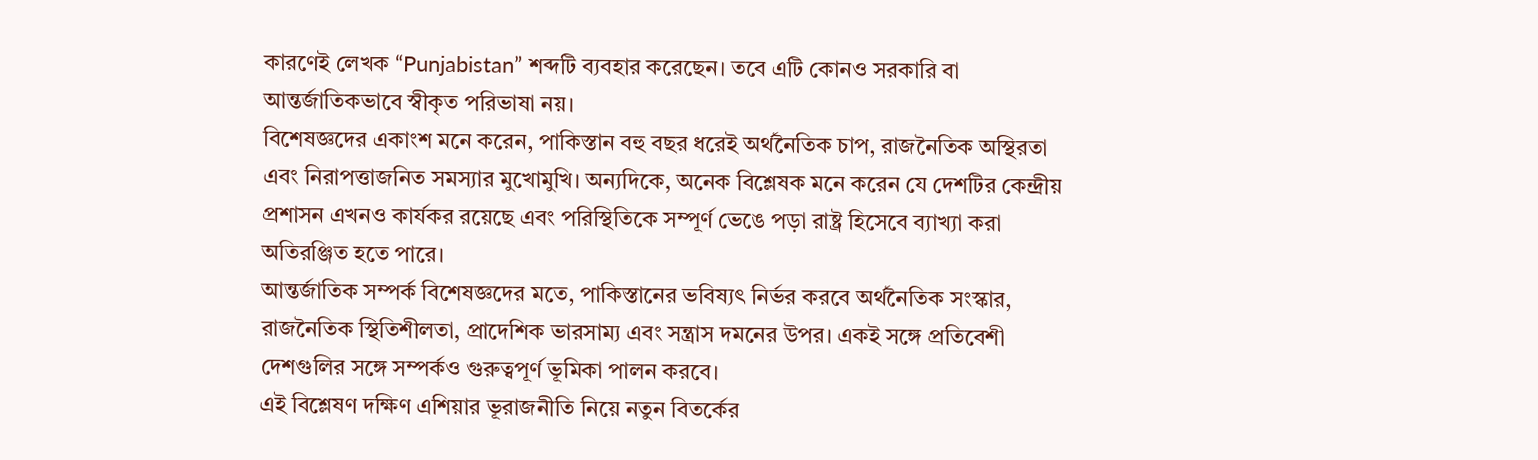কারণেই লেখক “Punjabistan” শব্দটি ব্যবহার করেছেন। তবে এটি কোনও সরকারি বা আন্তর্জাতিকভাবে স্বীকৃত পরিভাষা নয়।
বিশেষজ্ঞদের একাংশ মনে করেন, পাকিস্তান বহু বছর ধরেই অর্থনৈতিক চাপ, রাজনৈতিক অস্থিরতা এবং নিরাপত্তাজনিত সমস্যার মুখোমুখি। অন্যদিকে, অনেক বিশ্লেষক মনে করেন যে দেশটির কেন্দ্রীয় প্রশাসন এখনও কার্যকর রয়েছে এবং পরিস্থিতিকে সম্পূর্ণ ভেঙে পড়া রাষ্ট্র হিসেবে ব্যাখ্যা করা অতিরঞ্জিত হতে পারে।
আন্তর্জাতিক সম্পর্ক বিশেষজ্ঞদের মতে, পাকিস্তানের ভবিষ্যৎ নির্ভর করবে অর্থনৈতিক সংস্কার, রাজনৈতিক স্থিতিশীলতা, প্রাদেশিক ভারসাম্য এবং সন্ত্রাস দমনের উপর। একই সঙ্গে প্রতিবেশী দেশগুলির সঙ্গে সম্পর্কও গুরুত্বপূর্ণ ভূমিকা পালন করবে।
এই বিশ্লেষণ দক্ষিণ এশিয়ার ভূরাজনীতি নিয়ে নতুন বিতর্কের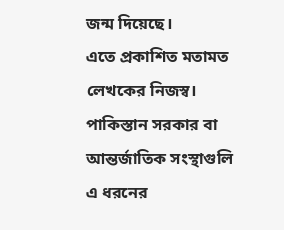জন্ম দিয়েছে।
এতে প্রকাশিত মতামত লেখকের নিজস্ব। পাকিস্তান সরকার বা আন্তর্জাতিক সংস্থাগুলি এ ধরনের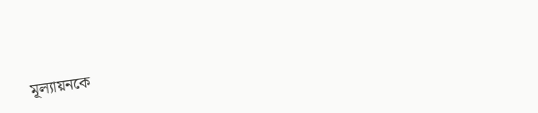মূল্যায়নকে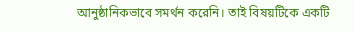আনুষ্ঠানিকভাবে সমর্থন করেনি। তাই বিষয়টিকে একটি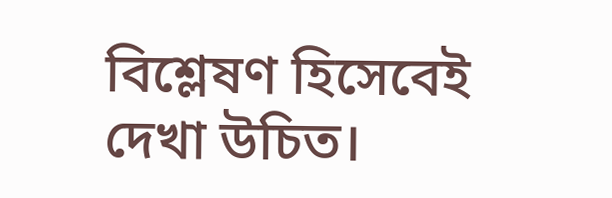বিশ্লেষণ হিসেবেই দেখা উচিত।